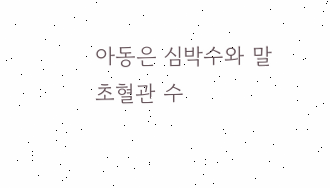아동은 심박수와 말초혈관 수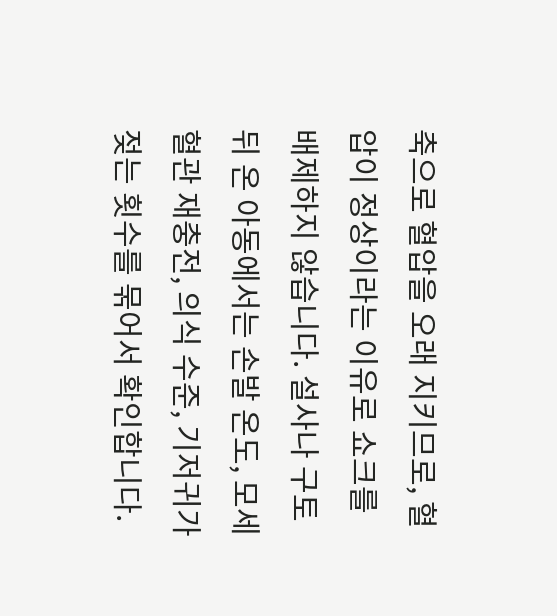축으로 혈압을 오래 지키므로, 혈압이 정상이라는 이유로 쇼크를 배제하지 않습니다. 설사나 구토 뒤 온 아동에서는 손발 온도, 모세혈관 재충전, 의식 수준, 기저귀가 젖는 횟수를 묶어서 확인합니다.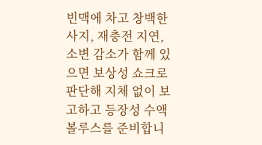빈맥에 차고 창백한 사지, 재충전 지연, 소변 감소가 함께 있으면 보상성 쇼크로 판단해 지체 없이 보고하고 등장성 수액 볼루스를 준비합니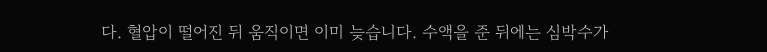다. 혈압이 떨어진 뒤 움직이면 이미 늦습니다. 수액을 준 뒤에는 심박수가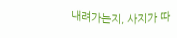내려가는지, 사지가 따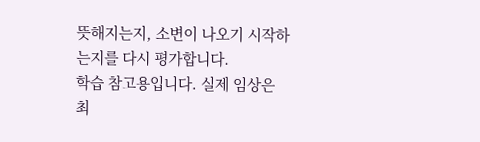뜻해지는지, 소변이 나오기 시작하는지를 다시 평가합니다.
학습 참고용입니다. 실제 임상은 최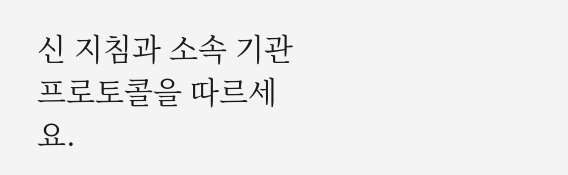신 지침과 소속 기관 프로토콜을 따르세요.